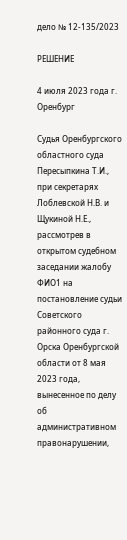дело № 12-135/2023

РЕШЕНИЕ

4 июля 2023 года г. Оренбург

Судья Оренбургского областного суда Пересыпкина Т.И., при секретарях Лоблевской Н.В. и Щукиной Н.Е., рассмотрев в открытом судебном заседании жалобу ФИО1 на постановление судьи Советского районного суда г. Орска Оренбургской области от 8 мая 2023 года, вынесенное по делу об административном правонарушении,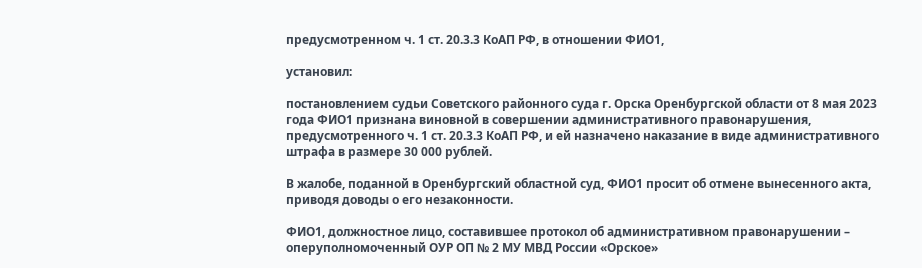предусмотренном ч. 1 ст. 20.3.3 КоАП РФ, в отношении ФИО1,

установил:

постановлением судьи Советского районного суда г. Орска Оренбургской области от 8 мая 2023 года ФИО1 признана виновной в совершении административного правонарушения, предусмотренного ч. 1 ст. 20.3.3 КоАП РФ, и ей назначено наказание в виде административного штрафа в размере 30 000 рублей.

В жалобе, поданной в Оренбургский областной суд, ФИО1 просит об отмене вынесенного акта, приводя доводы о его незаконности.

ФИО1, должностное лицо, составившее протокол об административном правонарушении – оперуполномоченный ОУР ОП № 2 МУ МВД России «Орское»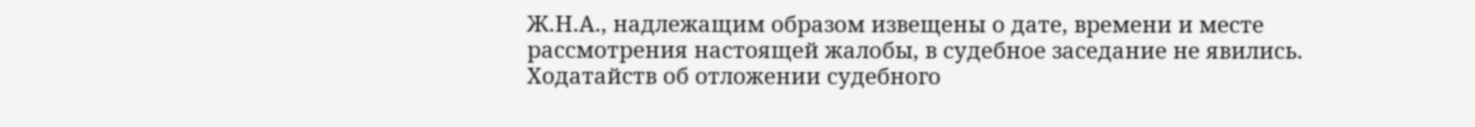Ж.Н.А., надлежащим образом извещены о дате, времени и месте рассмотрения настоящей жалобы, в судебное заседание не явились. Ходатайств об отложении судебного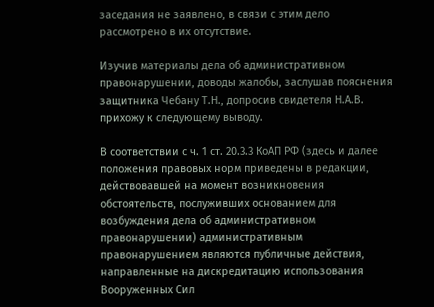заседания не заявлено, в связи с этим дело рассмотрено в их отсутствие.

Изучив материалы дела об административном правонарушении, доводы жалобы, заслушав пояснения защитника Чебану Т.Н., допросив свидетеля Н.А.В. прихожу к следующему выводу.

В соответствии с ч. 1 ст. 20.3.3 КоАП РФ (здесь и далее положения правовых норм приведены в редакции, действовавшей на момент возникновения обстоятельств, послуживших основанием для возбуждения дела об административном правонарушении) административным правонарушением являются публичные действия, направленные на дискредитацию использования Вооруженных Сил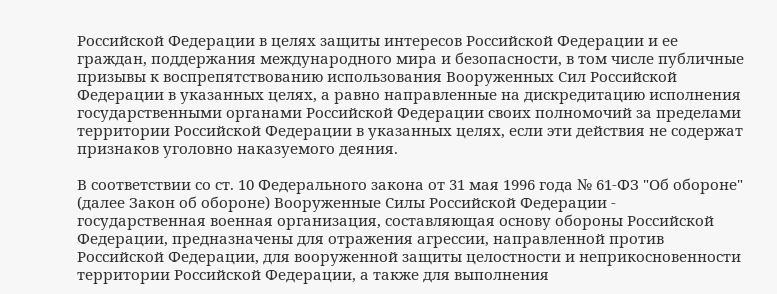Российской Федерации в целях защиты интересов Российской Федерации и ее граждан, поддержания международного мира и безопасности, в том числе публичные призывы к воспрепятствованию использования Вооруженных Сил Российской Федерации в указанных целях, а равно направленные на дискредитацию исполнения государственными органами Российской Федерации своих полномочий за пределами территории Российской Федерации в указанных целях, если эти действия не содержат признаков уголовно наказуемого деяния.

В соответствии со ст. 10 Федерального закона от 31 мая 1996 года № 61-ФЗ "Об обороне" (далее Закон об обороне) Вооруженные Силы Российской Федерации - государственная военная организация, составляющая основу обороны Российской Федерации, предназначены для отражения агрессии, направленной против Российской Федерации, для вооруженной защиты целостности и неприкосновенности территории Российской Федерации, а также для выполнения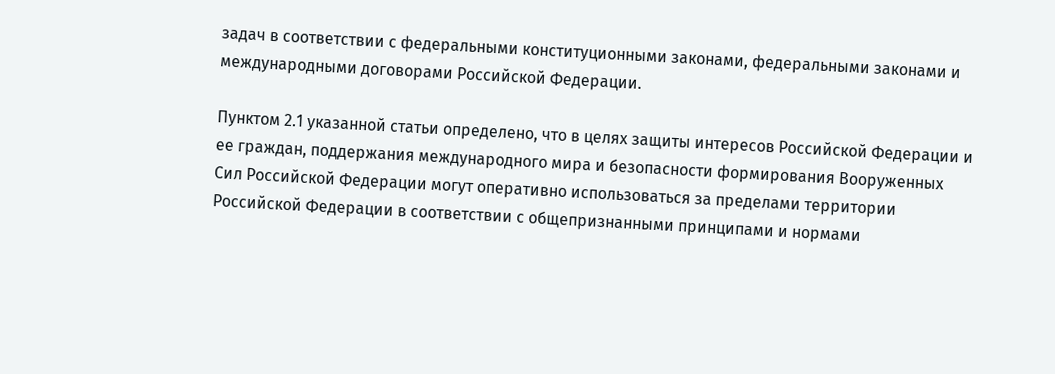задач в соответствии с федеральными конституционными законами, федеральными законами и международными договорами Российской Федерации.

Пунктом 2.1 указанной статьи определено, что в целях защиты интересов Российской Федерации и ее граждан, поддержания международного мира и безопасности формирования Вооруженных Сил Российской Федерации могут оперативно использоваться за пределами территории Российской Федерации в соответствии с общепризнанными принципами и нормами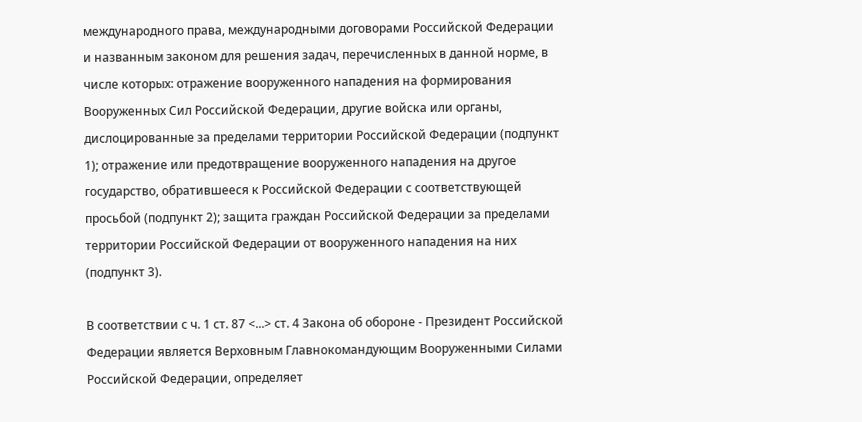международного права, международными договорами Российской Федерации и названным законом для решения задач, перечисленных в данной норме, в числе которых: отражение вооруженного нападения на формирования Вооруженных Сил Российской Федерации, другие войска или органы, дислоцированные за пределами территории Российской Федерации (подпункт 1); отражение или предотвращение вооруженного нападения на другое государство, обратившееся к Российской Федерации с соответствующей просьбой (подпункт 2); защита граждан Российской Федерации за пределами территории Российской Федерации от вооруженного нападения на них (подпункт 3).

В соответствии с ч. 1 ст. 87 <...> ст. 4 Закона об обороне - Президент Российской Федерации является Верховным Главнокомандующим Вооруженными Силами Российской Федерации, определяет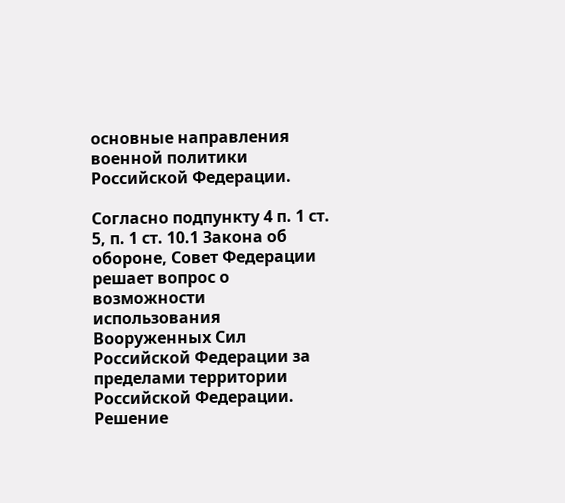основные направления военной политики Российской Федерации.

Согласно подпункту 4 п. 1 ст. 5, п. 1 ст. 10.1 Закона об обороне, Совет Федерации решает вопрос о возможности использования Вооруженных Сил Российской Федерации за пределами территории Российской Федерации. Решение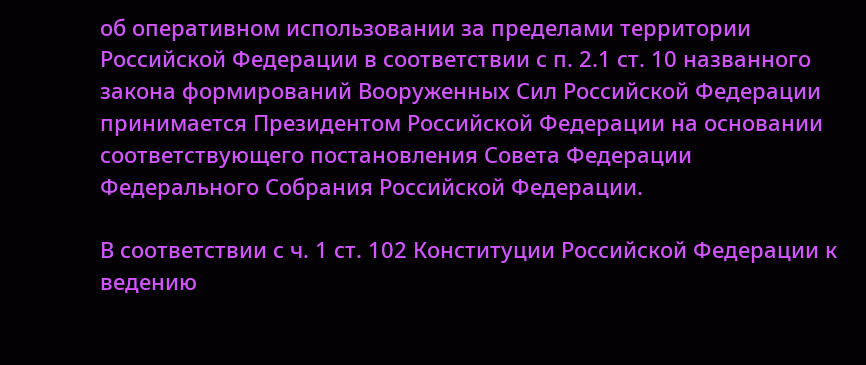об оперативном использовании за пределами территории Российской Федерации в соответствии с п. 2.1 ст. 10 названного закона формирований Вооруженных Сил Российской Федерации принимается Президентом Российской Федерации на основании соответствующего постановления Совета Федерации Федерального Собрания Российской Федерации.

В соответствии с ч. 1 ст. 102 Конституции Российской Федерации к ведению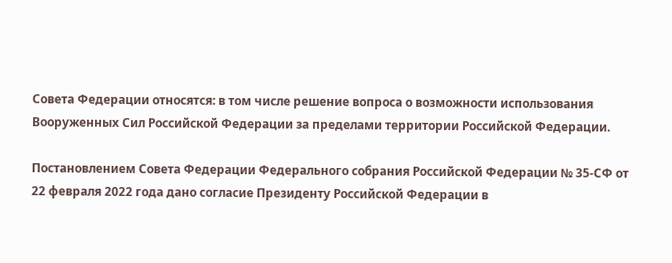Совета Федерации относятся: в том числе решение вопроса о возможности использования Вооруженных Сил Российской Федерации за пределами территории Российской Федерации.

Постановлением Совета Федерации Федерального собрания Российской Федерации № 35-СФ от 22 февраля 2022 года дано согласие Президенту Российской Федерации в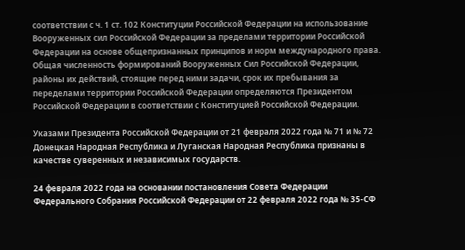соответствии с ч. 1 ст. 102 Конституции Российской Федерации на использование Вооруженных сил Российской Федерации за пределами территории Российской Федерации на основе общепризнанных принципов и норм международного права. Общая численность формирований Вооруженных Сил Российской Федерации, районы их действий, стоящие перед ними задачи, срок их пребывания за переделами территории Российской Федерации определяются Президентом Российской Федерации в соответствии с Конституцией Российской Федерации.

Указами Президента Российской Федерации от 21 февраля 2022 года № 71 и № 72 Донецкая Народная Республика и Луганская Народная Республика признаны в качестве суверенных и независимых государств.

24 февраля 2022 года на основании постановления Совета Федерации Федерального Собрания Российской Федерации от 22 февраля 2022 года № 35-СФ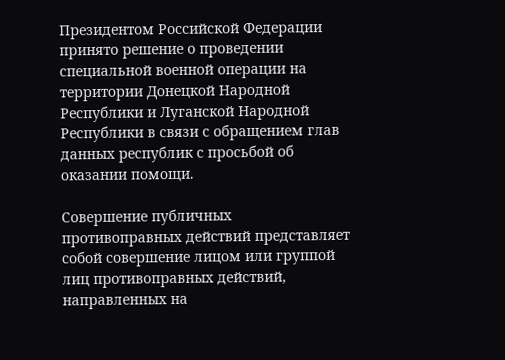Президентом Российской Федерации принято решение о проведении специальной военной операции на территории Донецкой Народной Республики и Луганской Народной Республики в связи с обращением глав данных республик с просьбой об оказании помощи.

Совершение публичных противоправных действий представляет собой совершение лицом или группой лиц противоправных действий, направленных на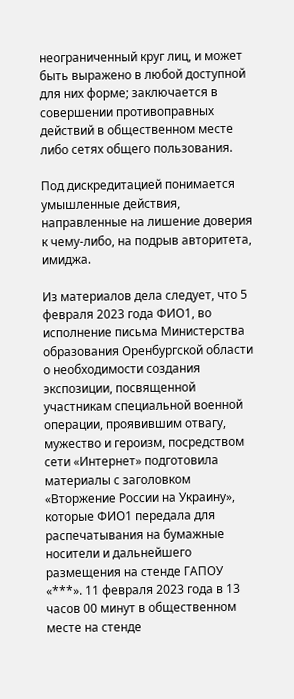неограниченный круг лиц, и может быть выражено в любой доступной для них форме; заключается в совершении противоправных действий в общественном месте либо сетях общего пользования.

Под дискредитацией понимается умышленные действия, направленные на лишение доверия к чему-либо, на подрыв авторитета, имиджа.

Из материалов дела следует, что 5 февраля 2023 года ФИО1, во исполнение письма Министерства образования Оренбургской области о необходимости создания экспозиции, посвященной участникам специальной военной операции, проявившим отвагу, мужество и героизм, посредством сети «Интернет» подготовила материалы с заголовком «Вторжение России на Украину», которые ФИО1 передала для распечатывания на бумажные носители и дальнейшего размещения на стенде ГАПОУ «***». 11 февраля 2023 года в 13 часов 00 минут в общественном месте на стенде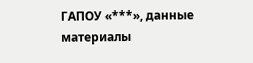ГАПОУ «***», данные материалы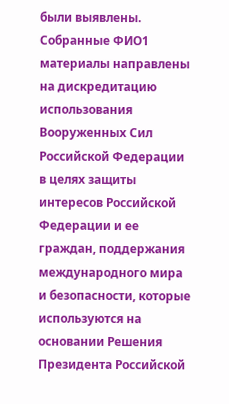были выявлены. Собранные ФИО1 материалы направлены на дискредитацию использования Вооруженных Сил Российской Федерации в целях защиты интересов Российской Федерации и ее граждан, поддержания международного мира и безопасности, которые используются на основании Решения Президента Российской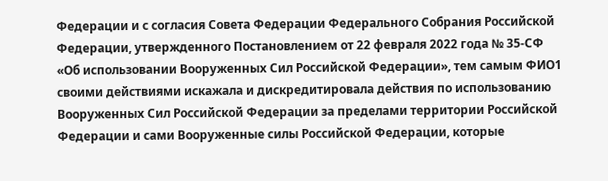Федерации и с согласия Совета Федерации Федерального Собрания Российской Федерации, утвержденного Постановлением от 22 февраля 2022 года № 35-СФ «Об использовании Вооруженных Сил Российской Федерации», тем самым ФИО1 своими действиями искажала и дискредитировала действия по использованию Вооруженных Сил Российской Федерации за пределами территории Российской Федерации и сами Вооруженные силы Российской Федерации, которые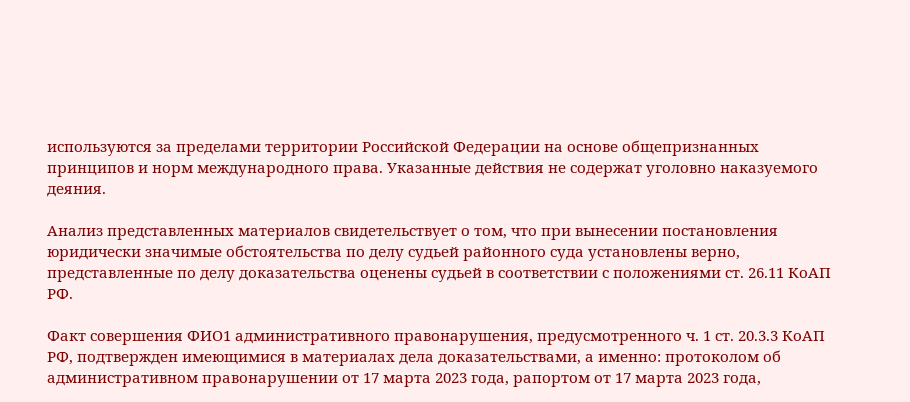используются за пределами территории Российской Федерации на основе общепризнанных принципов и норм международного права. Указанные действия не содержат уголовно наказуемого деяния.

Анализ представленных материалов свидетельствует о том, что при вынесении постановления юридически значимые обстоятельства по делу судьей районного суда установлены верно, представленные по делу доказательства оценены судьей в соответствии с положениями ст. 26.11 КоАП РФ.

Факт совершения ФИО1 административного правонарушения, предусмотренного ч. 1 ст. 20.3.3 КоАП РФ, подтвержден имеющимися в материалах дела доказательствами, а именно: протоколом об административном правонарушении от 17 марта 2023 года, рапортом от 17 марта 2023 года,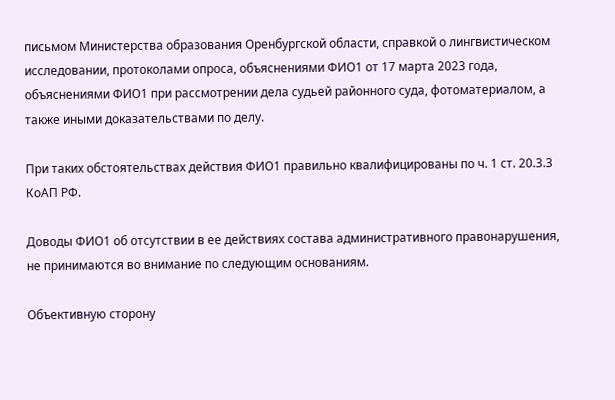письмом Министерства образования Оренбургской области, справкой о лингвистическом исследовании, протоколами опроса, объяснениями ФИО1 от 17 марта 2023 года, объяснениями ФИО1 при рассмотрении дела судьей районного суда, фотоматериалом, а также иными доказательствами по делу.

При таких обстоятельствах действия ФИО1 правильно квалифицированы по ч. 1 ст. 20.3.3 КоАП РФ.

Доводы ФИО1 об отсутствии в ее действиях состава административного правонарушения, не принимаются во внимание по следующим основаниям.

Объективную сторону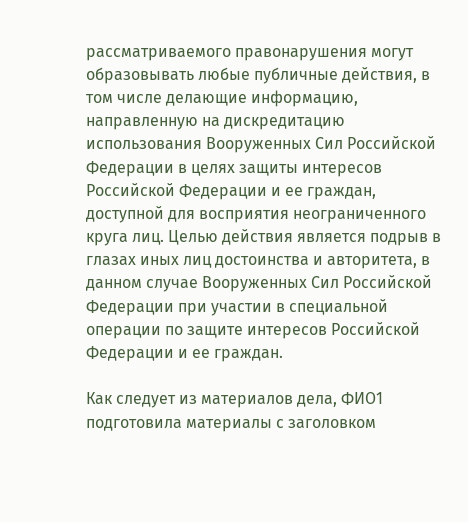рассматриваемого правонарушения могут образовывать любые публичные действия, в том числе делающие информацию, направленную на дискредитацию использования Вооруженных Сил Российской Федерации в целях защиты интересов Российской Федерации и ее граждан, доступной для восприятия неограниченного круга лиц. Целью действия является подрыв в глазах иных лиц достоинства и авторитета, в данном случае Вооруженных Сил Российской Федерации при участии в специальной операции по защите интересов Российской Федерации и ее граждан.

Как следует из материалов дела, ФИО1 подготовила материалы с заголовком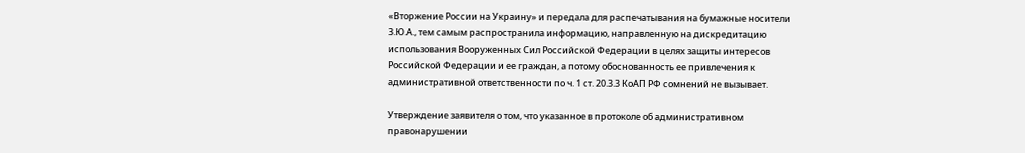«Вторжение России на Украину» и передала для распечатывания на бумажные носители З.Ю.А., тем самым распространила информацию, направленную на дискредитацию использования Вооруженных Сил Российской Федерации в целях защиты интересов Российской Федерации и ее граждан, а потому обоснованность ее привлечения к административной ответственности по ч. 1 ст. 20.3.3 КоАП РФ сомнений не вызывает.

Утверждение заявителя о том, что указанное в протоколе об административном правонарушении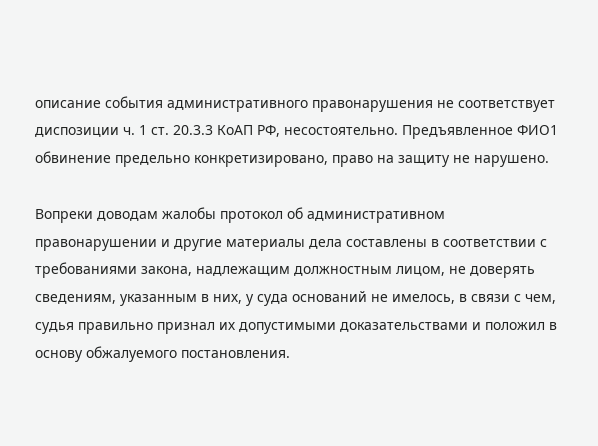описание события административного правонарушения не соответствует диспозиции ч. 1 ст. 20.3.3 КоАП РФ, несостоятельно. Предъявленное ФИО1 обвинение предельно конкретизировано, право на защиту не нарушено.

Вопреки доводам жалобы протокол об административном правонарушении и другие материалы дела составлены в соответствии с требованиями закона, надлежащим должностным лицом, не доверять сведениям, указанным в них, у суда оснований не имелось, в связи с чем, судья правильно признал их допустимыми доказательствами и положил в основу обжалуемого постановления.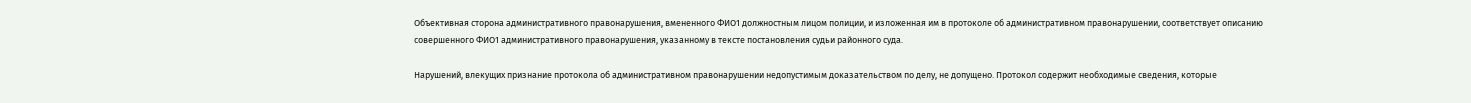Объективная сторона административного правонарушения, вмененного ФИО1 должностным лицом полиции, и изложенная им в протоколе об административном правонарушении, соответствует описанию совершенного ФИО1 административного правонарушения, указанному в тексте постановления судьи районного суда.

Нарушений, влекущих признание протокола об административном правонарушении недопустимым доказательством по делу, не допущено. Протокол содержит необходимые сведения, которые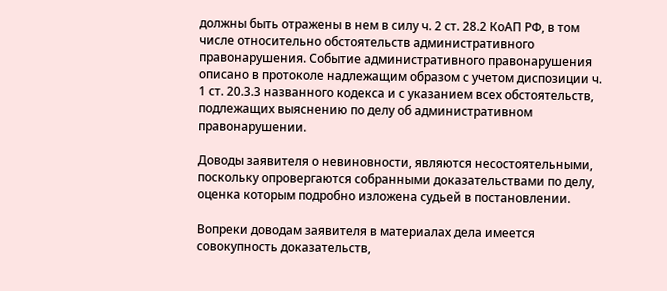должны быть отражены в нем в силу ч. 2 ст. 28.2 КоАП РФ, в том числе относительно обстоятельств административного правонарушения. Событие административного правонарушения описано в протоколе надлежащим образом с учетом диспозиции ч. 1 ст. 20.3.3 названного кодекса и с указанием всех обстоятельств, подлежащих выяснению по делу об административном правонарушении.

Доводы заявителя о невиновности, являются несостоятельными, поскольку опровергаются собранными доказательствами по делу, оценка которым подробно изложена судьей в постановлении.

Вопреки доводам заявителя в материалах дела имеется совокупность доказательств,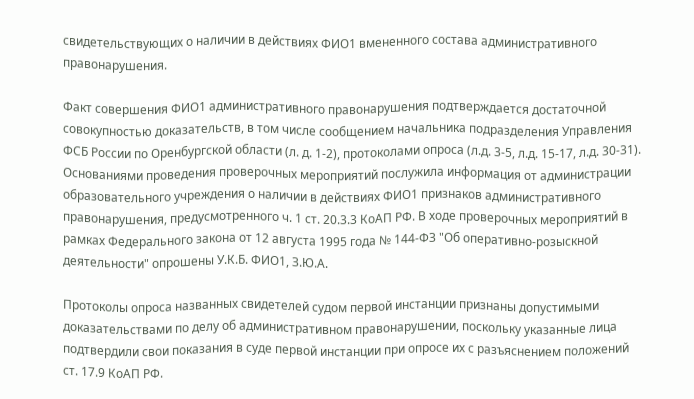свидетельствующих о наличии в действиях ФИО1 вмененного состава административного правонарушения.

Факт совершения ФИО1 административного правонарушения подтверждается достаточной совокупностью доказательств, в том числе сообщением начальника подразделения Управления ФСБ России по Оренбургской области (л. д. 1-2), протоколами опроса (л.д. 3-5, л.д. 15-17, л.д. 30-31). Основаниями проведения проверочных мероприятий послужила информация от администрации образовательного учреждения о наличии в действиях ФИО1 признаков административного правонарушения, предусмотренного ч. 1 ст. 20.3.3 КоАП РФ. В ходе проверочных мероприятий в рамках Федерального закона от 12 августа 1995 года № 144-ФЗ "Об оперативно-розыскной деятельности" опрошены У.К.Б. ФИО1, З.Ю.А.

Протоколы опроса названных свидетелей судом первой инстанции признаны допустимыми доказательствами по делу об административном правонарушении, поскольку указанные лица подтвердили свои показания в суде первой инстанции при опросе их с разъяснением положений ст. 17.9 КоАП РФ.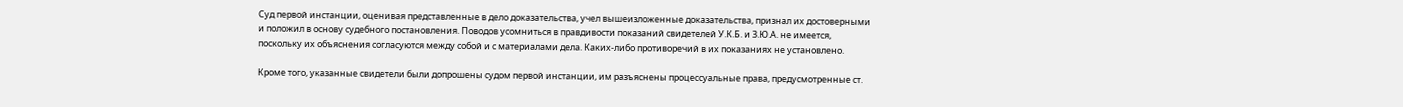Суд первой инстанции, оценивая представленные в дело доказательства, учел вышеизложенные доказательства, признал их достоверными и положил в основу судебного постановления. Поводов усомниться в правдивости показаний свидетелей У.К.Б. и З.Ю.А. не имеется, поскольку их объяснения согласуются между собой и с материалами дела. Каких-либо противоречий в их показаниях не установлено.

Кроме того, указанные свидетели были допрошены судом первой инстанции, им разъяснены процессуальные права, предусмотренные ст.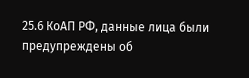25.6 КоАП РФ, данные лица были предупреждены об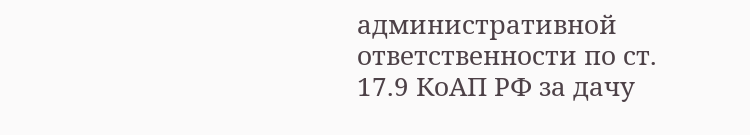административной ответственности по ст. 17.9 КоАП РФ за дачу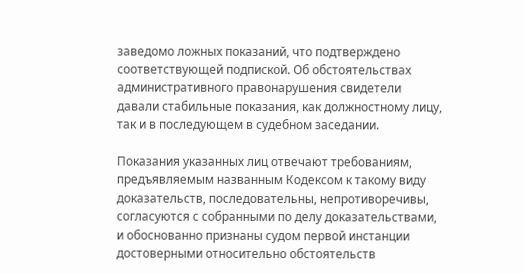заведомо ложных показаний, что подтверждено соответствующей подпиской. Об обстоятельствах административного правонарушения свидетели давали стабильные показания, как должностному лицу, так и в последующем в судебном заседании.

Показания указанных лиц отвечают требованиям, предъявляемым названным Кодексом к такому виду доказательств, последовательны, непротиворечивы, согласуются с собранными по делу доказательствами, и обоснованно признаны судом первой инстанции достоверными относительно обстоятельств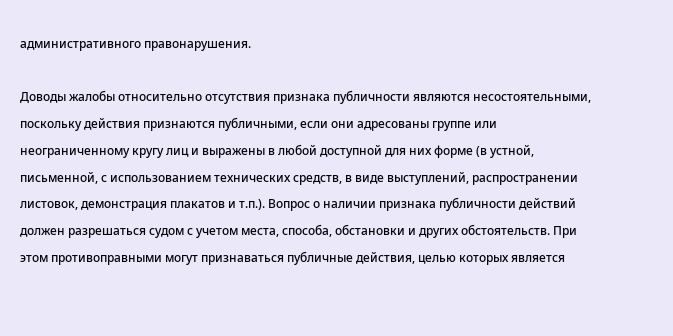административного правонарушения.

Доводы жалобы относительно отсутствия признака публичности являются несостоятельными, поскольку действия признаются публичными, если они адресованы группе или неограниченному кругу лиц и выражены в любой доступной для них форме (в устной, письменной, с использованием технических средств, в виде выступлений, распространении листовок, демонстрация плакатов и т.п.). Вопрос о наличии признака публичности действий должен разрешаться судом с учетом места, способа, обстановки и других обстоятельств. При этом противоправными могут признаваться публичные действия, целью которых является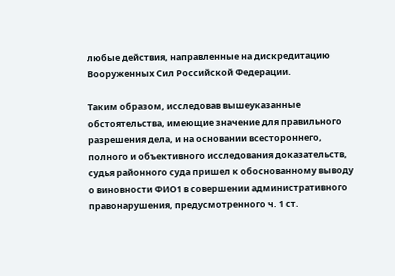любые действия, направленные на дискредитацию Вооруженных Сил Российской Федерации.

Таким образом, исследовав вышеуказанные обстоятельства, имеющие значение для правильного разрешения дела, и на основании всестороннего, полного и объективного исследования доказательств, судья районного суда пришел к обоснованному выводу о виновности ФИО1 в совершении административного правонарушения, предусмотренного ч. 1 ст.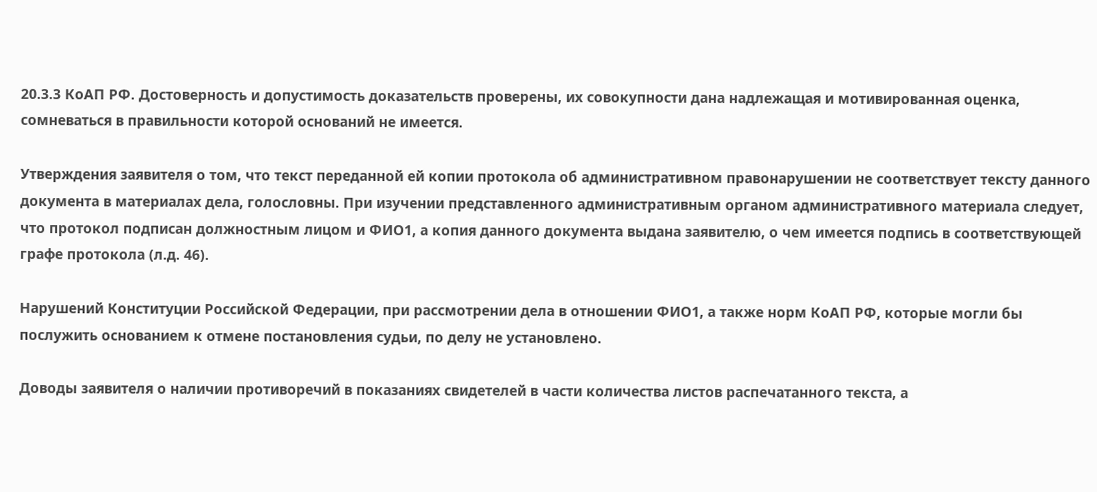20.3.3 КоАП РФ. Достоверность и допустимость доказательств проверены, их совокупности дана надлежащая и мотивированная оценка, сомневаться в правильности которой оснований не имеется.

Утверждения заявителя о том, что текст переданной ей копии протокола об административном правонарушении не соответствует тексту данного документа в материалах дела, голословны. При изучении представленного административным органом административного материала следует, что протокол подписан должностным лицом и ФИО1, а копия данного документа выдана заявителю, о чем имеется подпись в соответствующей графе протокола (л.д. 46).

Нарушений Конституции Российской Федерации, при рассмотрении дела в отношении ФИО1, а также норм КоАП РФ, которые могли бы послужить основанием к отмене постановления судьи, по делу не установлено.

Доводы заявителя о наличии противоречий в показаниях свидетелей в части количества листов распечатанного текста, а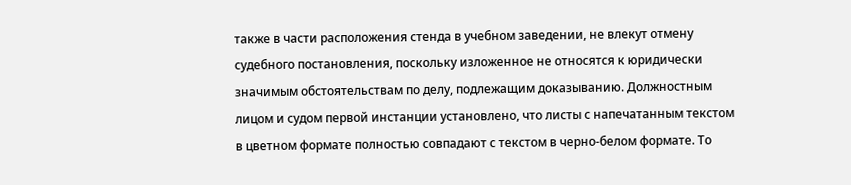также в части расположения стенда в учебном заведении, не влекут отмену судебного постановления, поскольку изложенное не относятся к юридически значимым обстоятельствам по делу, подлежащим доказыванию. Должностным лицом и судом первой инстанции установлено, что листы с напечатанным текстом в цветном формате полностью совпадают с текстом в черно-белом формате. То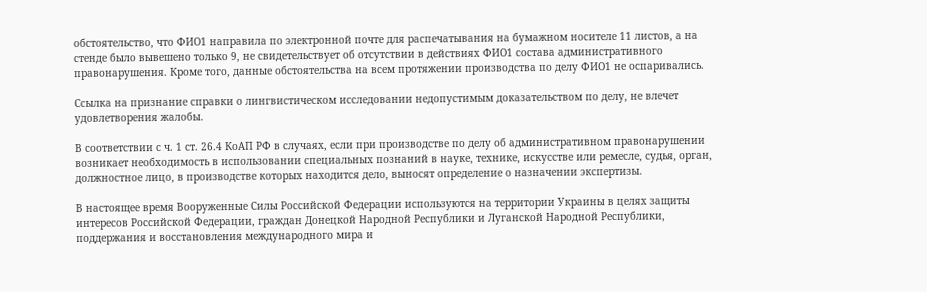обстоятельство, что ФИО1 направила по электронной почте для распечатывания на бумажном носителе 11 листов, а на стенде было вывешено только 9, не свидетельствует об отсутствии в действиях ФИО1 состава административного правонарушения. Кроме того, данные обстоятельства на всем протяжении производства по делу ФИО1 не оспаривались.

Ссылка на признание справки о лингвистическом исследовании недопустимым доказательством по делу, не влечет удовлетворения жалобы.

В соответствии с ч. 1 ст. 26.4 КоАП РФ в случаях, если при производстве по делу об административном правонарушении возникает необходимость в использовании специальных познаний в науке, технике, искусстве или ремесле, судья, орган, должностное лицо, в производстве которых находится дело, выносят определение о назначении экспертизы.

В настоящее время Вооруженные Силы Российской Федерации используются на территории Украины в целях защиты интересов Российской Федерации, граждан Донецкой Народной Республики и Луганской Народной Республики, поддержания и восстановления международного мира и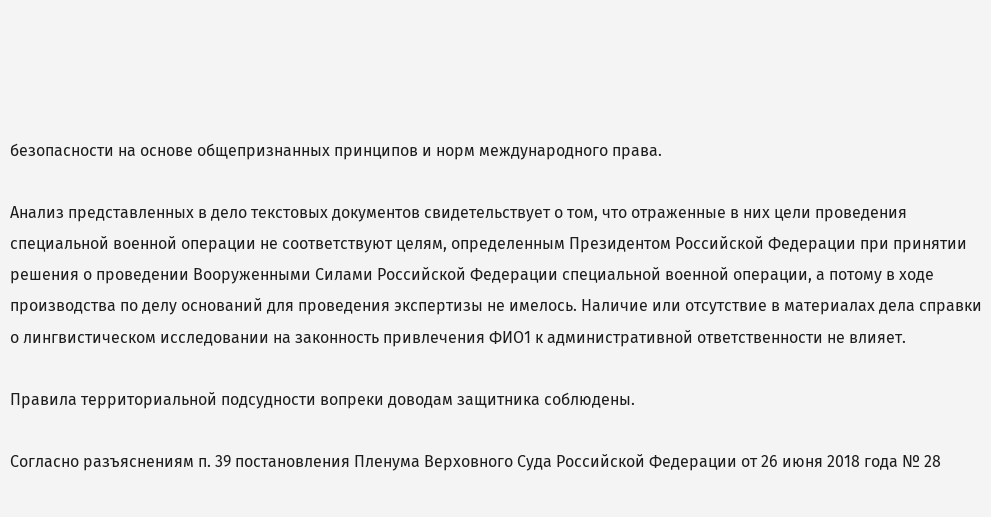безопасности на основе общепризнанных принципов и норм международного права.

Анализ представленных в дело текстовых документов свидетельствует о том, что отраженные в них цели проведения специальной военной операции не соответствуют целям, определенным Президентом Российской Федерации при принятии решения о проведении Вооруженными Силами Российской Федерации специальной военной операции, а потому в ходе производства по делу оснований для проведения экспертизы не имелось. Наличие или отсутствие в материалах дела справки о лингвистическом исследовании на законность привлечения ФИО1 к административной ответственности не влияет.

Правила территориальной подсудности вопреки доводам защитника соблюдены.

Согласно разъяснениям п. 39 постановления Пленума Верховного Суда Российской Федерации от 26 июня 2018 года № 28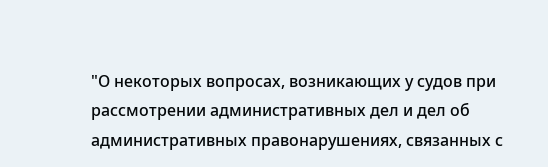"О некоторых вопросах, возникающих у судов при рассмотрении административных дел и дел об административных правонарушениях, связанных с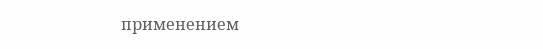применением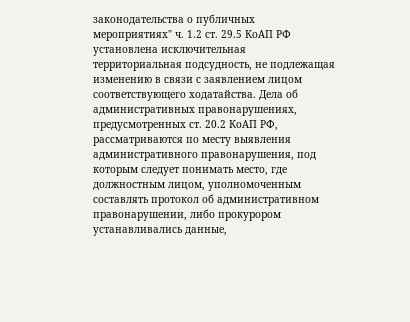законодательства о публичных мероприятиях" ч. 1.2 ст. 29.5 КоАП РФ установлена исключительная территориальная подсудность, не подлежащая изменению в связи с заявлением лицом соответствующего ходатайства. Дела об административных правонарушениях, предусмотренных ст. 20.2 КоАП РФ, рассматриваются по месту выявления административного правонарушения, под которым следует понимать место, где должностным лицом, уполномоченным составлять протокол об административном правонарушении, либо прокурором устанавливались данные,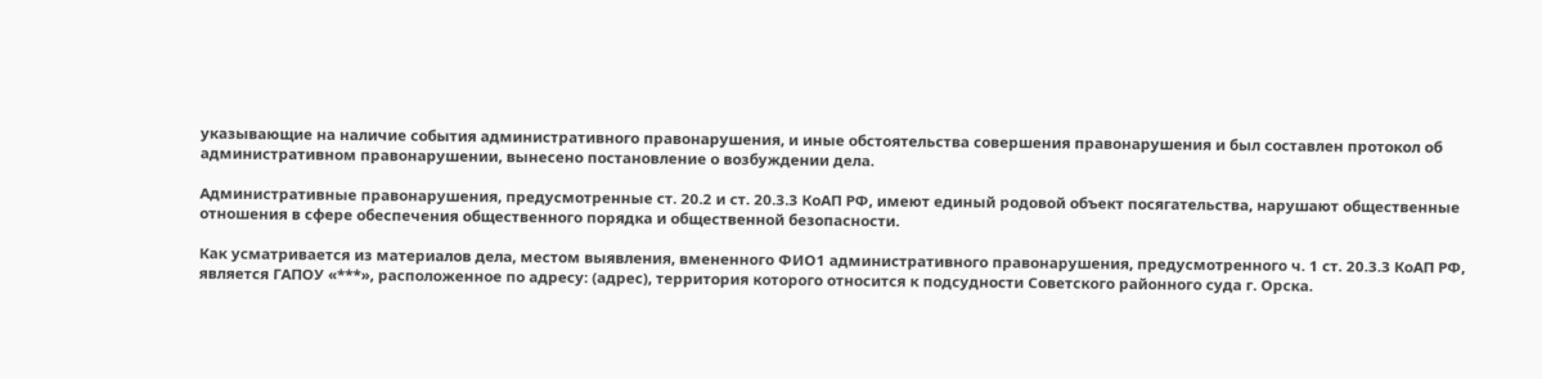указывающие на наличие события административного правонарушения, и иные обстоятельства совершения правонарушения и был составлен протокол об административном правонарушении, вынесено постановление о возбуждении дела.

Административные правонарушения, предусмотренные ст. 20.2 и ст. 20.3.3 КоАП РФ, имеют единый родовой объект посягательства, нарушают общественные отношения в сфере обеспечения общественного порядка и общественной безопасности.

Как усматривается из материалов дела, местом выявления, вмененного ФИО1 административного правонарушения, предусмотренного ч. 1 ст. 20.3.3 КоАП РФ, является ГАПОУ «***», расположенное по адресу: (адрес), территория которого относится к подсудности Советского районного суда г. Орска.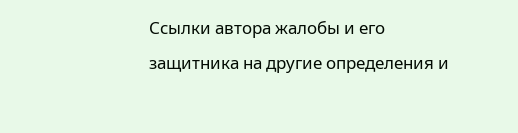Ссылки автора жалобы и его защитника на другие определения и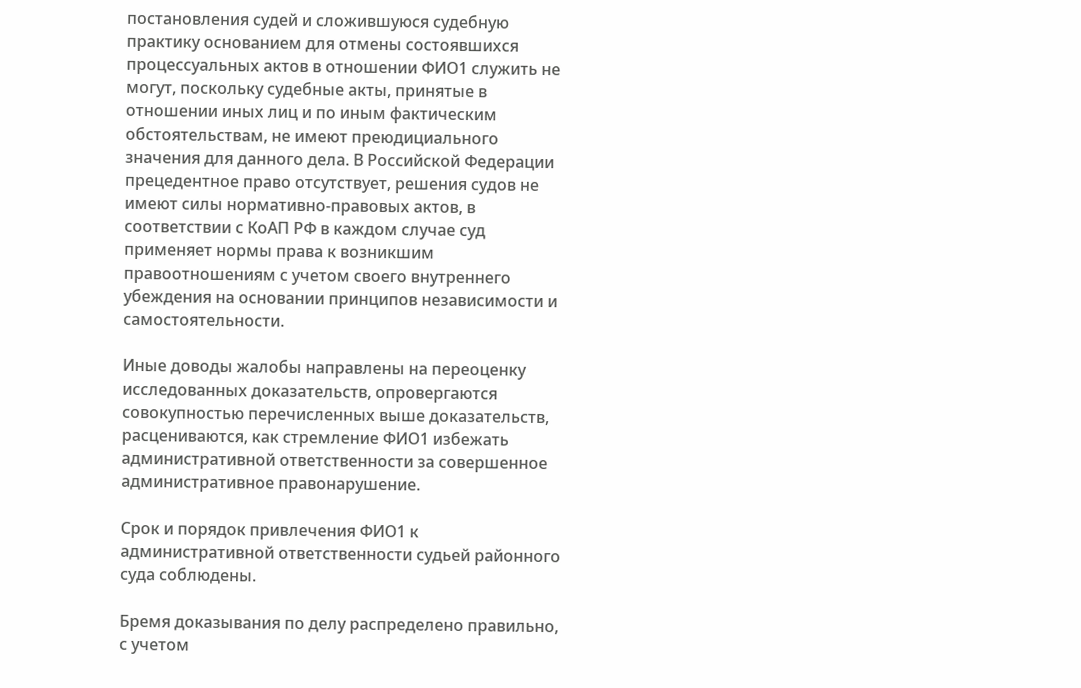постановления судей и сложившуюся судебную практику основанием для отмены состоявшихся процессуальных актов в отношении ФИО1 служить не могут, поскольку судебные акты, принятые в отношении иных лиц и по иным фактическим обстоятельствам, не имеют преюдициального значения для данного дела. В Российской Федерации прецедентное право отсутствует, решения судов не имеют силы нормативно-правовых актов, в соответствии с КоАП РФ в каждом случае суд применяет нормы права к возникшим правоотношениям с учетом своего внутреннего убеждения на основании принципов независимости и самостоятельности.

Иные доводы жалобы направлены на переоценку исследованных доказательств, опровергаются совокупностью перечисленных выше доказательств, расцениваются, как стремление ФИО1 избежать административной ответственности за совершенное административное правонарушение.

Срок и порядок привлечения ФИО1 к административной ответственности судьей районного суда соблюдены.

Бремя доказывания по делу распределено правильно, с учетом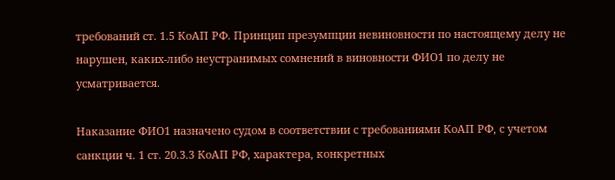требований ст. 1.5 КоАП РФ. Принцип презумпции невиновности по настоящему делу не нарушен, каких-либо неустранимых сомнений в виновности ФИО1 по делу не усматривается.

Наказание ФИО1 назначено судом в соответствии с требованиями КоАП РФ, с учетом санкции ч. 1 ст. 20.3.3 КоАП РФ, характера, конкретных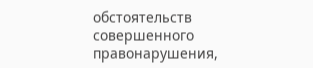обстоятельств совершенного правонарушения,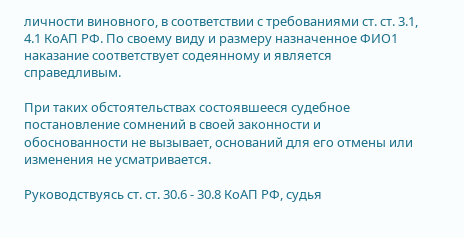личности виновного, в соответствии с требованиями ст. ст. 3.1, 4.1 КоАП РФ. По своему виду и размеру назначенное ФИО1 наказание соответствует содеянному и является справедливым.

При таких обстоятельствах состоявшееся судебное постановление сомнений в своей законности и обоснованности не вызывает, оснований для его отмены или изменения не усматривается.

Руководствуясь ст. ст. 30.6 - 30.8 КоАП РФ, судья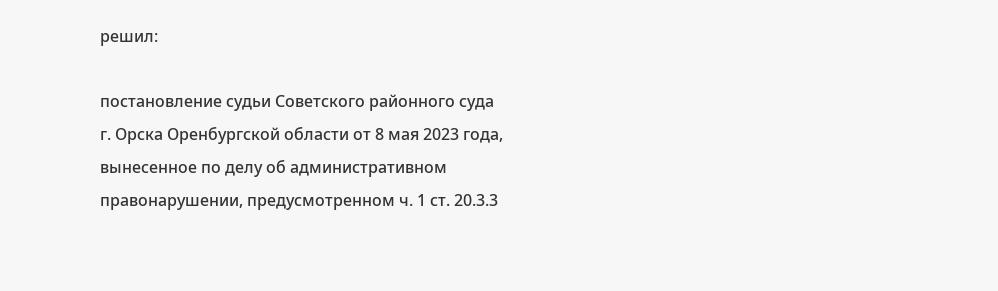решил:

постановление судьи Советского районного суда г. Орска Оренбургской области от 8 мая 2023 года, вынесенное по делу об административном правонарушении, предусмотренном ч. 1 ст. 20.3.3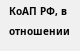КоАП РФ, в отношении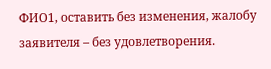ФИО1, оставить без изменения, жалобу заявителя – без удовлетворения.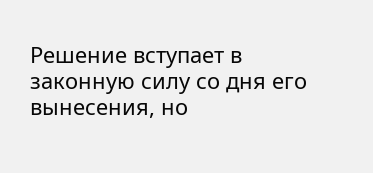Решение вступает в законную силу со дня его вынесения, но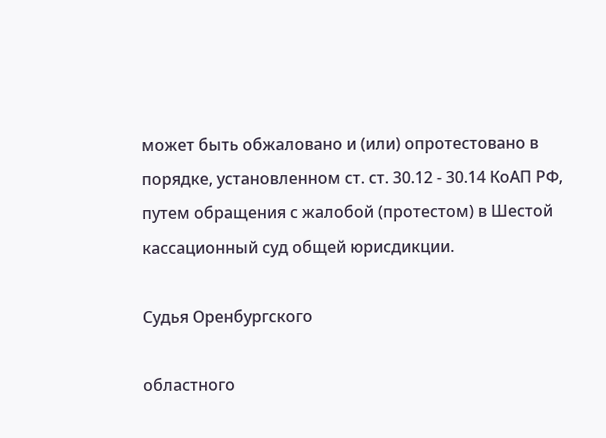может быть обжаловано и (или) опротестовано в порядке, установленном ст. ст. 30.12 - 30.14 КоАП РФ, путем обращения с жалобой (протестом) в Шестой кассационный суд общей юрисдикции.

Судья Оренбургского

областного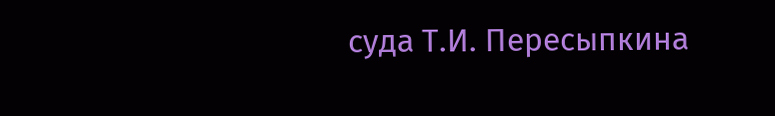суда Т.И. Пересыпкина